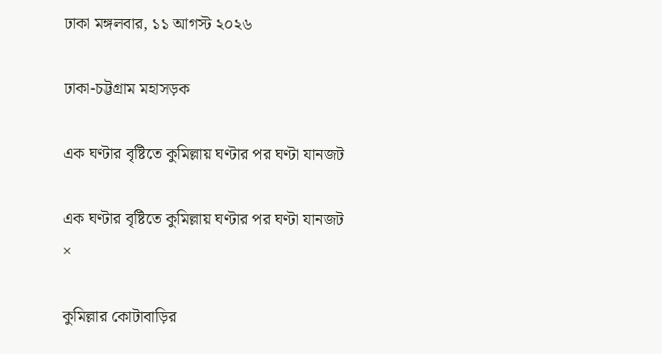ঢাকা মঙ্গলবার, ১১ আগস্ট ২০২৬

ঢাকা-চট্টগ্রাম মহাসড়ক

এক ঘণ্টার বৃষ্টিতে কুমিল্লায় ঘণ্টার পর ঘণ্টা যানজট

এক ঘণ্টার বৃষ্টিতে কুমিল্লায় ঘণ্টার পর ঘণ্টা যানজট
×

কুমিল্লার কোটাবাড়ির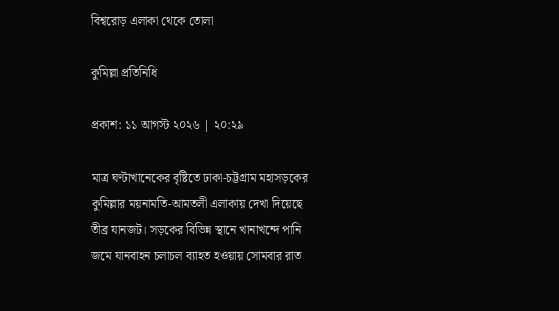বিশ্বরোড় এলাকা থেকে তোলা

কুমিল্লা প্রতিনিধি

প্রকাশ: ১১ আগস্ট ২০২৬ | ২০:২৯

মাত্র ঘণ্টাখানেকের বৃষ্টিতে ঢাকা-চট্টগ্রাম মহাসড়কের কুমিল্লার ময়নামতি-আমতলী এলাকায় দেখা দিয়েছে তীব্র যানজট। সড়কের বিভিন্ন স্থানে খানাখন্দে পানি জমে যানবাহন চলাচল ব্যাহত হওয়ায় সোমবার রাত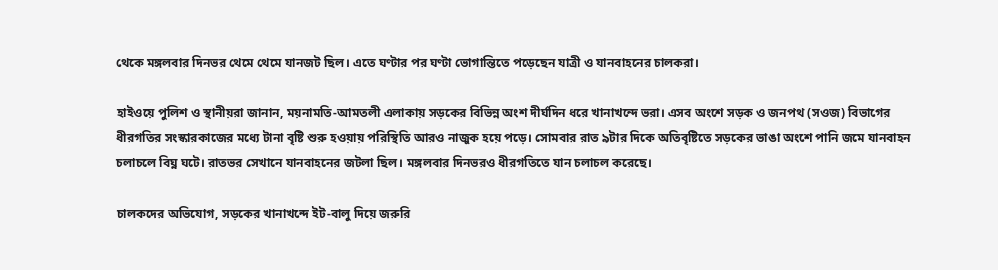থেকে মঙ্গলবার দিনভর থেমে থেমে যানজট ছিল। এতে ঘণ্টার পর ঘণ্টা ভোগান্তিতে পড়েছেন যাত্রী ও যানবাহনের চালকরা।

হাইওয়ে পুলিশ ও স্থানীয়রা জানান, ময়নামতি-আমতলী এলাকায় সড়কের বিভিন্ন অংশ দীর্ঘদিন ধরে খানাখন্দে ভরা। এসব অংশে সড়ক ও জনপথ (সওজ) বিভাগের ধীরগতির সংস্কারকাজের মধ্যে টানা বৃষ্টি শুরু হওয়ায় পরিস্থিতি আরও নাজুক হয়ে পড়ে। সোমবার রাত ৯টার দিকে অতিবৃষ্টিতে সড়কের ভাঙা অংশে পানি জমে যানবাহন চলাচলে বিঘ্ন ঘটে। রাতভর সেখানে যানবাহনের জটলা ছিল। মঙ্গলবার দিনভরও ধীরগতিতে যান চলাচল করেছে।

চালকদের অভিযোগ, সড়কের খানাখন্দে ইট-বালু দিয়ে জরুরি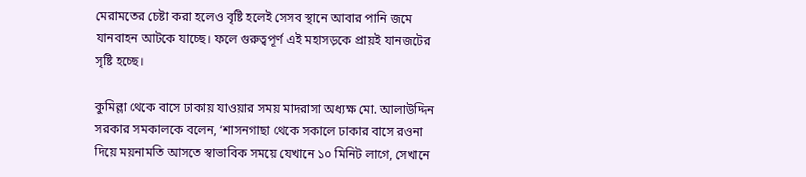মেরামতের চেষ্টা করা হলেও বৃষ্টি হলেই সেসব স্থানে আবার পানি জমে যানবাহন আটকে যাচ্ছে। ফলে গুরুত্বপূর্ণ এই মহাসড়কে প্রায়ই যানজটের সৃষ্টি হচ্ছে।

কুমিল্লা থেকে বাসে ঢাকায় যাওয়ার সময় মাদরাসা অধ্যক্ষ মো. আলাউদ্দিন সরকার সমকালকে বলেন, ‘শাসনগাছা থেকে সকালে ঢাকার বাসে রওনা দিয়ে ময়নামতি আসতে স্বাভাবিক সময়ে যেখানে ১০ মিনিট লাগে, সেখানে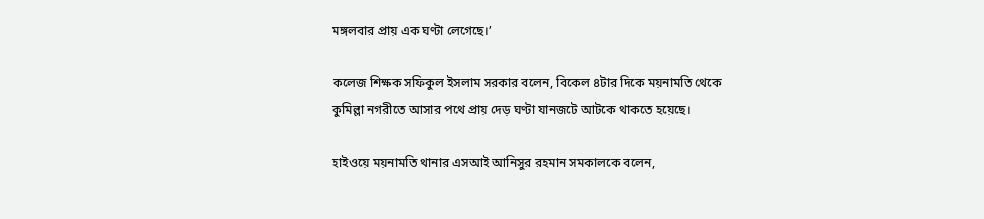মঙ্গলবার প্রায় এক ঘণ্টা লেগেছে।’

কলেজ শিক্ষক সফিকুল ইসলাম সরকার বলেন, বিকেল ৪টার দিকে ময়নামতি থেকে কুমিল্লা নগরীতে আসার পথে প্রায় দেড় ঘণ্টা যানজটে আটকে থাকতে হয়েছে।

হাইওয়ে ময়নামতি থানার এসআই আনিসুর রহমান সমকালকে বলেন,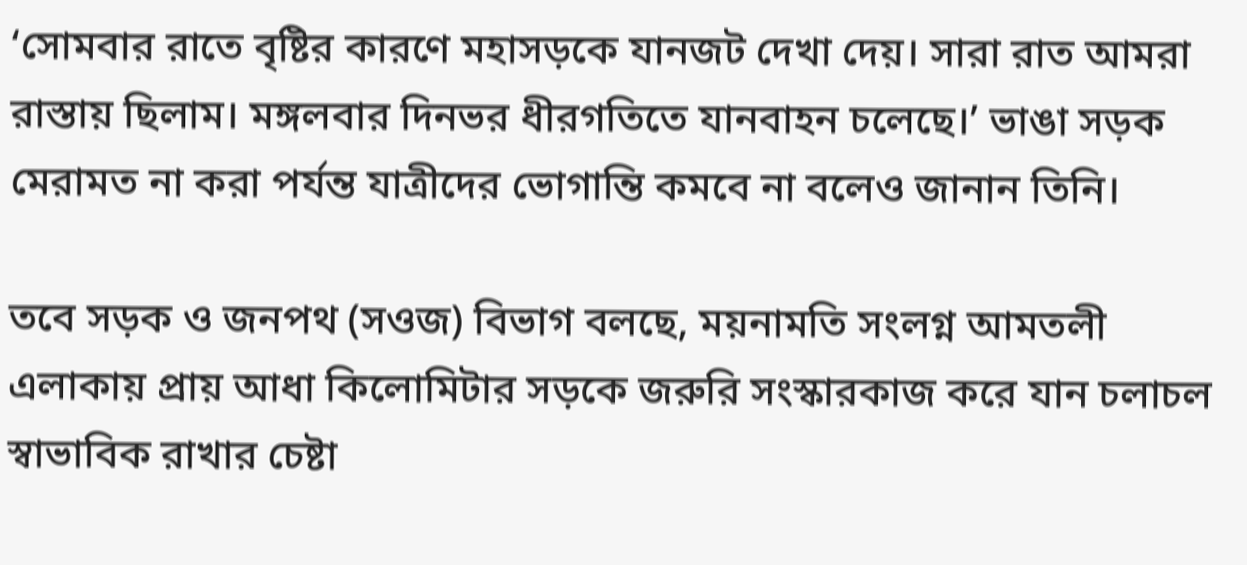‘সোমবার রাতে বৃষ্টির কারণে মহাসড়কে যানজট দেখা দেয়। সারা রাত আমরা রাস্তায় ছিলাম। মঙ্গলবার দিনভর ধীরগতিতে যানবাহন চলেছে।’ ভাঙা সড়ক মেরামত না করা পর্যন্ত যাত্রীদের ভোগান্তি কমবে না বলেও জানান তিনি।

তবে সড়ক ও জনপথ (সওজ) বিভাগ বলছে, ময়নামতি সংলগ্ন আমতলী এলাকায় প্রায় আধা কিলোমিটার সড়কে জরুরি সংস্কারকাজ করে যান চলাচল স্বাভাবিক রাখার চেষ্টা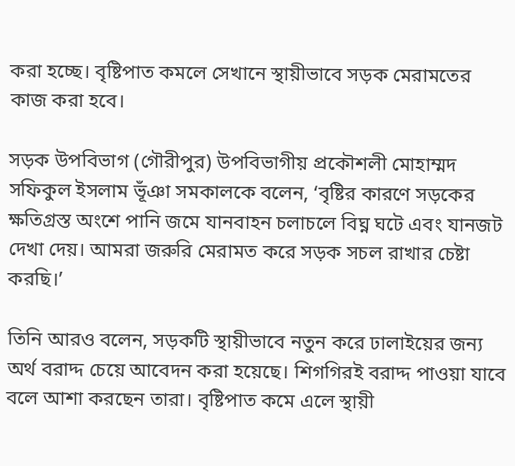করা হচ্ছে। বৃষ্টিপাত কমলে সেখানে স্থায়ীভাবে সড়ক মেরামতের কাজ করা হবে।

সড়ক উপবিভাগ (গৌরীপুর) উপবিভাগীয় প্রকৌশলী মোহাম্মদ সফিকুল ইসলাম ভূঁঞা সমকালকে বলেন, ‘বৃষ্টির কারণে সড়কের ক্ষতিগ্রস্ত অংশে পানি জমে যানবাহন চলাচলে বিঘ্ন ঘটে এবং যানজট দেখা দেয়। আমরা জরুরি মেরামত করে সড়ক সচল রাখার চেষ্টা করছি।’

তিনি আরও বলেন, সড়কটি স্থায়ীভাবে নতুন করে ঢালাইয়ের জন্য অর্থ বরাদ্দ চেয়ে আবেদন করা হয়েছে। শিগগিরই বরাদ্দ পাওয়া যাবে বলে আশা করছেন তারা। বৃষ্টিপাত কমে এলে স্থায়ী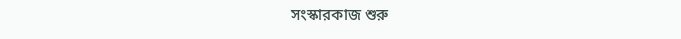সংস্কারকাজ শুরু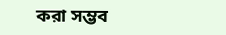করা সম্ভব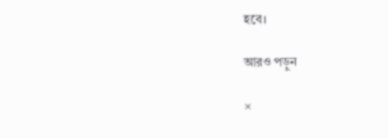হবে।

আরও পড়ুন

×